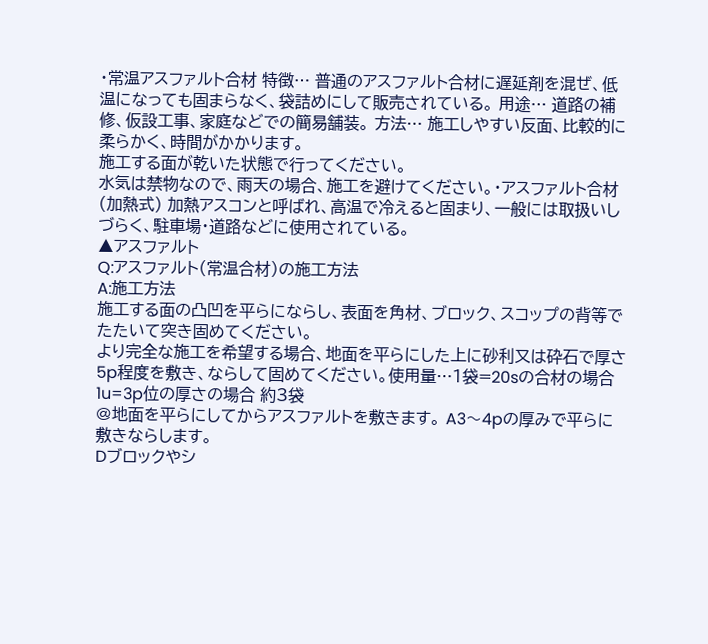・常温アスファルト合材 特徴… 普通のアスファルト合材に遅延剤を混ぜ、低温になっても固まらなく、袋詰めにして販売されている。 用途… 道路の補修、仮設工事、家庭などでの簡易舗装。 方法… 施工しやすい反面、比較的に柔らかく、時間がかかります。
施工する面が乾いた状態で行ってください。
水気は禁物なので、雨天の場合、施工を避けてください。・アスファルト合材(加熱式) 加熱アスコンと呼ばれ、高温で冷えると固まり、一般には取扱いしづらく、駐車場・道路などに使用されている。
▲アスファルト
Q:アスファルト(常温合材)の施工方法
A:施工方法
施工する面の凸凹を平らにならし、表面を角材、ブロック、スコップの背等でたたいて突き固めてください。
より完全な施工を希望する場合、地面を平らにした上に砂利又は砕石で厚さ5p程度を敷き、ならして固めてください。使用量…1袋=20sの合材の場合
1u=3p位の厚さの場合 約3袋
@地面を平らにしてからアスファルトを敷きます。 A3〜4pの厚みで平らに敷きならします。
Dブロックやシ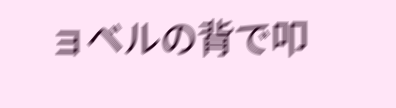ョベルの背で叩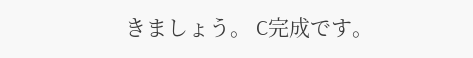きましょう。 C完成です。